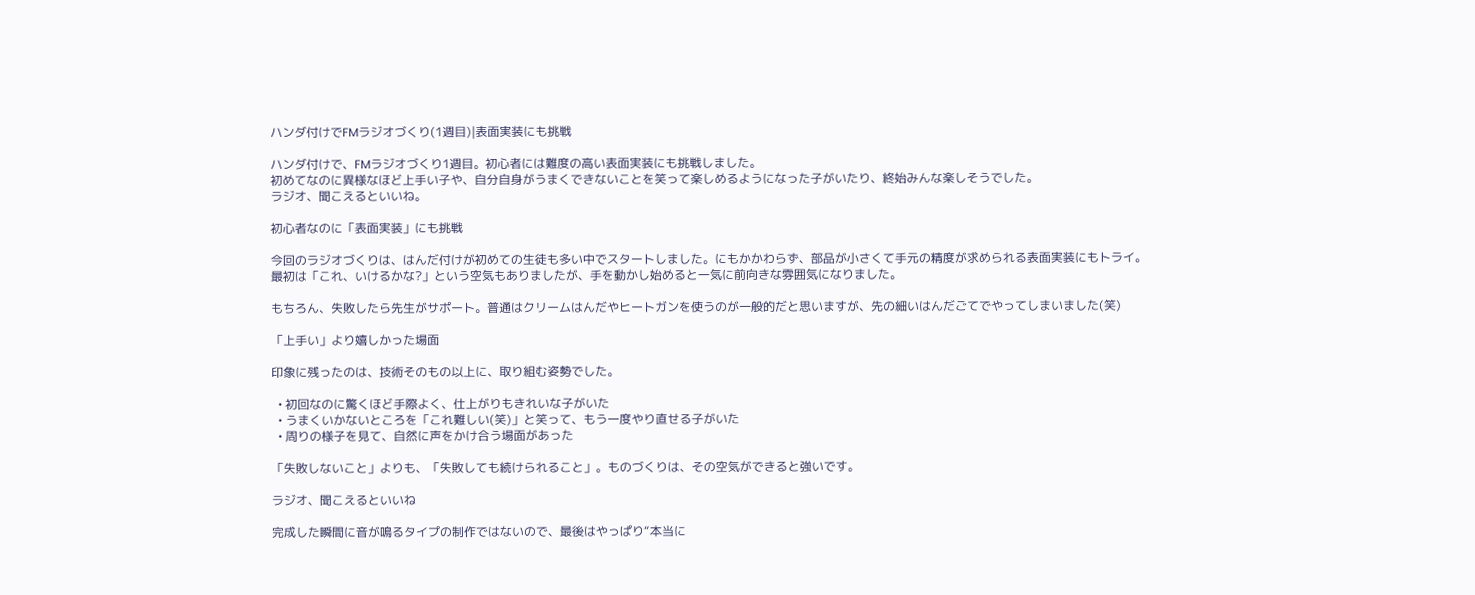ハンダ付けでFMラジオづくり(1週目)|表面実装にも挑戦

ハンダ付けで、FMラジオづくり1週目。初心者には難度の高い表面実装にも挑戦しました。
初めてなのに異様なほど上手い子や、自分自身がうまくできないことを笑って楽しめるようになった子がいたり、終始みんな楽しそうでした。
ラジオ、聞こえるといいね。

初心者なのに「表面実装」にも挑戦

今回のラジオづくりは、はんだ付けが初めての生徒も多い中でスタートしました。にもかかわらず、部品が小さくて手元の精度が求められる表面実装にもトライ。
最初は「これ、いけるかな?」という空気もありましたが、手を動かし始めると一気に前向きな雰囲気になりました。

もちろん、失敗したら先生がサポート。普通はクリームはんだやヒートガンを使うのが一般的だと思いますが、先の細いはんだごてでやってしまいました(笑)

「上手い」より嬉しかった場面

印象に残ったのは、技術そのもの以上に、取り組む姿勢でした。

  • 初回なのに驚くほど手際よく、仕上がりもきれいな子がいた
  • うまくいかないところを「これ難しい(笑)」と笑って、もう一度やり直せる子がいた
  • 周りの様子を見て、自然に声をかけ合う場面があった

「失敗しないこと」よりも、「失敗しても続けられること」。ものづくりは、その空気ができると強いです。

ラジオ、聞こえるといいね

完成した瞬間に音が鳴るタイプの制作ではないので、最後はやっぱり“本当に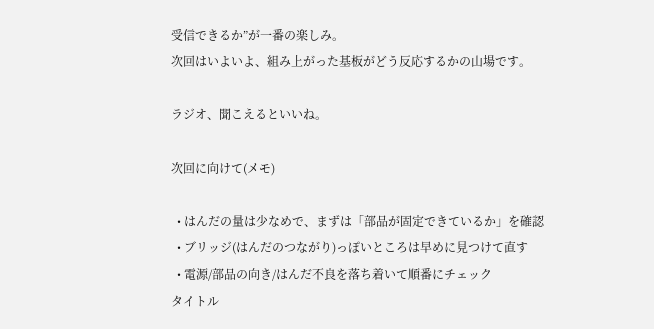受信できるか”が一番の楽しみ。
次回はいよいよ、組み上がった基板がどう反応するかの山場です。

ラジオ、聞こえるといいね。

次回に向けて(メモ)

  • はんだの量は少なめで、まずは「部品が固定できているか」を確認
  • ブリッジ(はんだのつながり)っぽいところは早めに見つけて直す
  • 電源/部品の向き/はんだ不良を落ち着いて順番にチェック
タイトル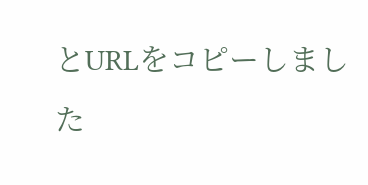とURLをコピーしました